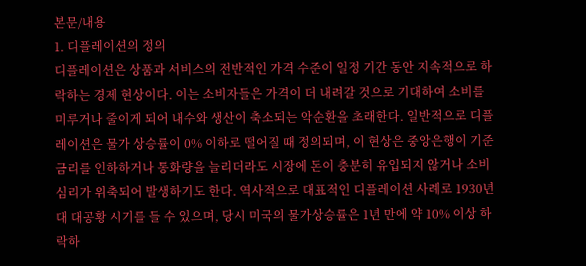본문/내용
1. 디플레이션의 정의
디플레이션은 상품과 서비스의 전반적인 가격 수준이 일정 기간 동안 지속적으로 하락하는 경제 현상이다. 이는 소비자들은 가격이 더 내려갈 것으로 기대하여 소비를 미루거나 줄이게 되어 내수와 생산이 축소되는 악순환을 초래한다. 일반적으로 디플레이션은 물가 상승률이 0% 이하로 떨어질 때 정의되며, 이 현상은 중앙은행이 기준금리를 인하하거나 통화량을 늘리더라도 시장에 돈이 충분히 유입되지 않거나 소비심리가 위축되어 발생하기도 한다. 역사적으로 대표적인 디플레이션 사례로 1930년대 대공황 시기를 들 수 있으며, 당시 미국의 물가상승률은 1년 만에 약 10% 이상 하락하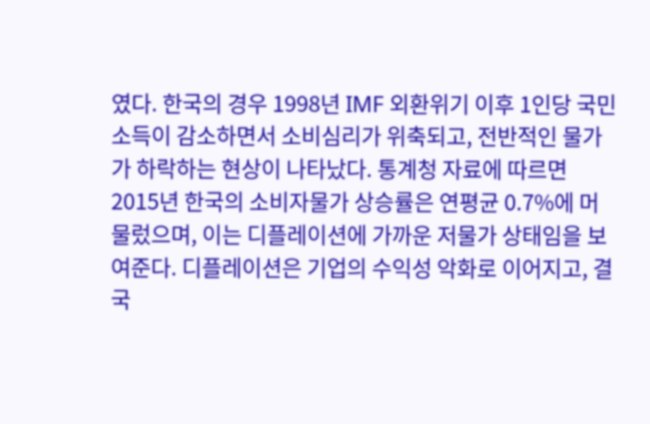였다. 한국의 경우 1998년 IMF 외환위기 이후 1인당 국민소득이 감소하면서 소비심리가 위축되고, 전반적인 물가가 하락하는 현상이 나타났다. 통계청 자료에 따르면 2015년 한국의 소비자물가 상승률은 연평균 0.7%에 머물렀으며, 이는 디플레이션에 가까운 저물가 상태임을 보여준다. 디플레이션은 기업의 수익성 악화로 이어지고, 결국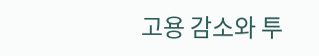고용 감소와 투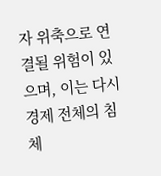자 위축으로 연결될 위험이 있으며, 이는 다시 경제 전체의 침체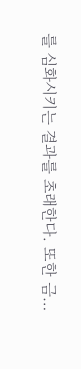를 심화시키는 결과를 초래한다. 또한 금…